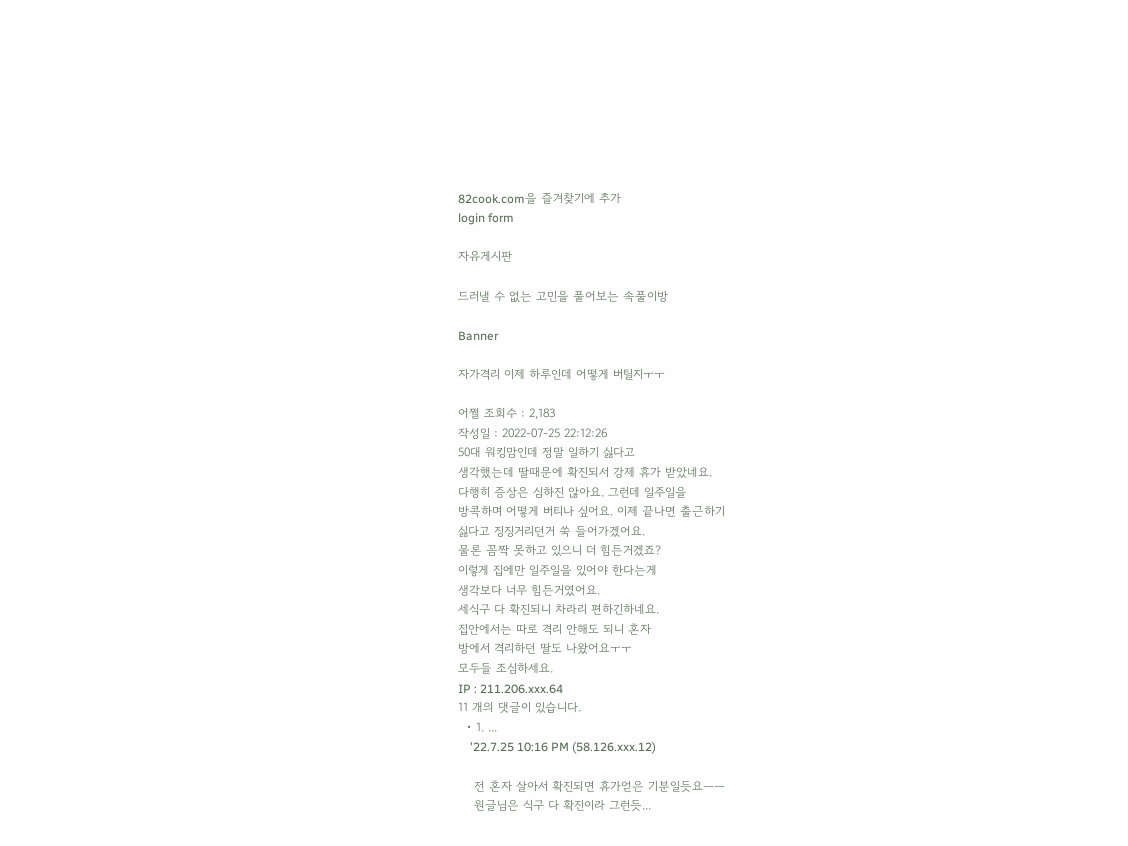82cook.com을 즐겨찾기에 추가
login form

자유게시판

드러낼 수 없는 고민을 풀어보는 속풀이방

Banner

자가격리 이제 하루인데 어떻게 버틸지ㅜㅜ

어쩔 조회수 : 2,183
작성일 : 2022-07-25 22:12:26
50대 워킹맘인데 정말 일하기 싫다고
생각했는데 딸때문에 확진되서 강제 휴가 받았네요.
다행히 증상은 심하진 않아요. 그런데 일주일을
방콕하며 어떻게 버티나 싶어요. 이제 끝나면 출근하기
싫다고 징징거리던거 쑥 들어가겠어요.
물론 꼼짝 못하고 있으니 더 힘든거겠죠?
이렇게 집에만 일주일을 있어야 한다는게
생각보다 너무 힘든거였어요.
세식구 다 확진되니 차라리 편하긴하네요.
집안에서는 따로 격리 안해도 되니 혼자
방에서 격리하던 딸도 나왔어요ㅜㅜ
모두들 조심하세요.
IP : 211.206.xxx.64
11 개의 댓글이 있습니다.
  • 1. ...
    '22.7.25 10:16 PM (58.126.xxx.12)

    전 혼자 살아서 확진되면 휴가얻은 기분일듯요ㅡㅡ
    원글님은 식구 다 확진이라 그런듯...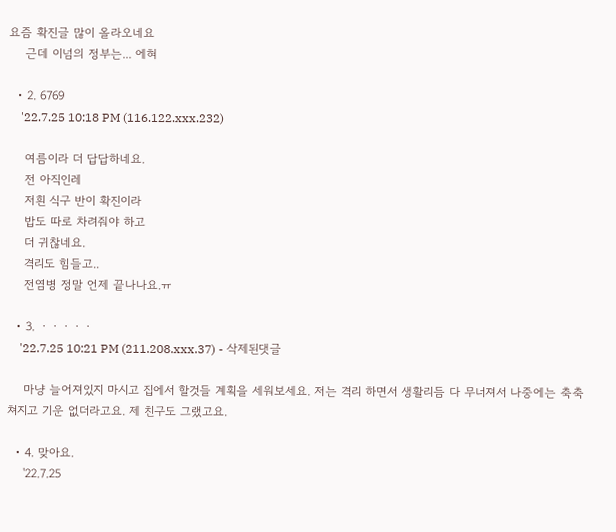요즘 확진글 많이 올라오네요
    근데 이넘의 정부는... 에혀

  • 2. 6769
    '22.7.25 10:18 PM (116.122.xxx.232)

    여름이라 더 답답하네요.
    전 아직인레
    저흰 식구 반이 확진이라
    밥도 따로 차려줘야 하고
    더 귀찮네요.
    격리도 힘들고..
    전염병 정말 언제 끝나나요.ㅠ

  • 3. ㆍㆍㆍㆍㆍ
    '22.7.25 10:21 PM (211.208.xxx.37) - 삭제된댓글

    마냥 늘어져있지 마시고 집에서 할것들 계획을 세워보세요. 저는 격리 하면서 생활리듬 다 무너져서 나중에는 축축 쳐지고 기운 없더라고요. 제 친구도 그랬고요.

  • 4. 맞아요.
    '22.7.25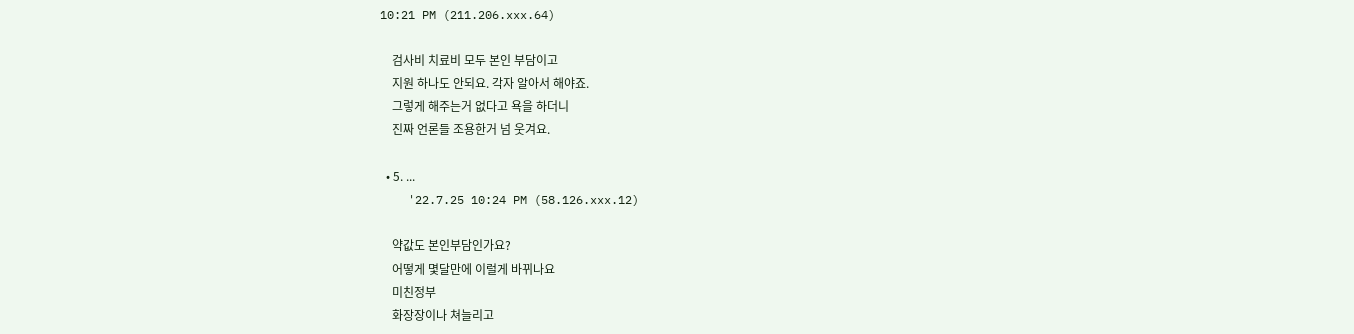10:21 PM (211.206.xxx.64)

    검사비 치료비 모두 본인 부담이고
    지원 하나도 안되요. 각자 알아서 해야죠.
    그렇게 해주는거 없다고 욕을 하더니
    진짜 언론들 조용한거 넘 웃겨요.

  • 5. ...
    '22.7.25 10:24 PM (58.126.xxx.12)

    약값도 본인부담인가요?
    어떻게 몇달만에 이럴게 바뀌나요
    미친정부
    화장장이나 쳐늘리고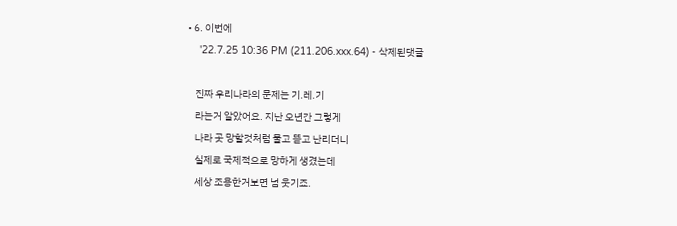• 6. 이번에
    '22.7.25 10:36 PM (211.206.xxx.64) - 삭제된댓글

    진짜 우리나라의 문제는 기.레.기
    라는거 알았어요. 지난 오년간 그렇게
    나라 곳 망할것처럼 물고 뜯고 난리더니
    실제로 국제적으로 망하게 생겼는데
    세상 조용한거보면 넘 웃기죠.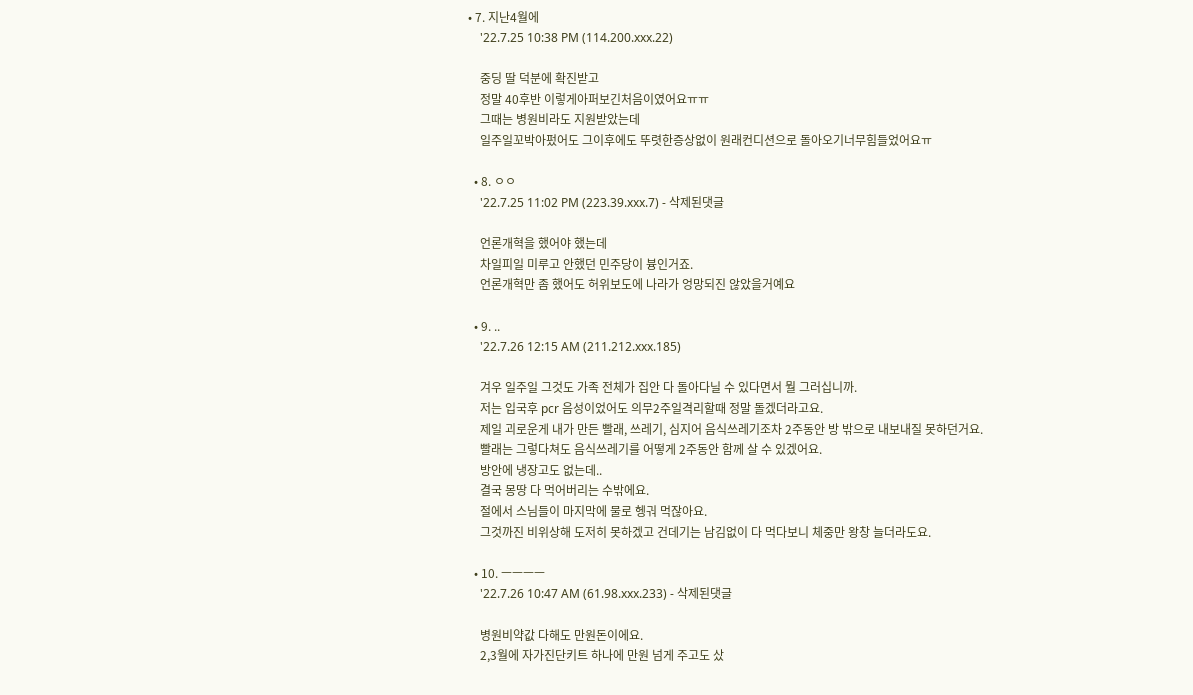• 7. 지난4월에
    '22.7.25 10:38 PM (114.200.xxx.22)

    중딩 딸 덕분에 확진받고
    정말 40후반 이렇게아퍼보긴처음이였어요ㅠㅠ
    그때는 병원비라도 지원받았는데
    일주일꼬박아펐어도 그이후에도 뚜렷한증상없이 원래컨디션으로 돌아오기너무힘들었어요ㅠ

  • 8. ㅇㅇ
    '22.7.25 11:02 PM (223.39.xxx.7) - 삭제된댓글

    언론개혁을 했어야 했는데
    차일피일 미루고 안했던 민주당이 븅인거죠.
    언론개혁만 좀 했어도 허위보도에 나라가 엉망되진 않았을거예요

  • 9. ..
    '22.7.26 12:15 AM (211.212.xxx.185)

    겨우 일주일 그것도 가족 전체가 집안 다 돌아다닐 수 있다면서 뭘 그러십니까.
    저는 입국후 pcr 음성이었어도 의무2주일격리할때 정말 돌겠더라고요.
    제일 괴로운게 내가 만든 빨래, 쓰레기, 심지어 음식쓰레기조차 2주동안 방 밖으로 내보내질 못하던거요.
    빨래는 그렇다쳐도 음식쓰레기를 어떻게 2주동안 함께 살 수 있겠어요.
    방안에 냉장고도 없는데..
    결국 몽땅 다 먹어버리는 수밖에요.
    절에서 스님들이 마지막에 물로 헹궈 먹잖아요.
    그것까진 비위상해 도저히 못하겠고 건데기는 남김없이 다 먹다보니 체중만 왕창 늘더라도요.

  • 10. ㅡㅡㅡㅡ
    '22.7.26 10:47 AM (61.98.xxx.233) - 삭제된댓글

    병원비약값 다해도 만원돈이에요.
    2,3월에 자가진단키트 하나에 만원 넘게 주고도 샀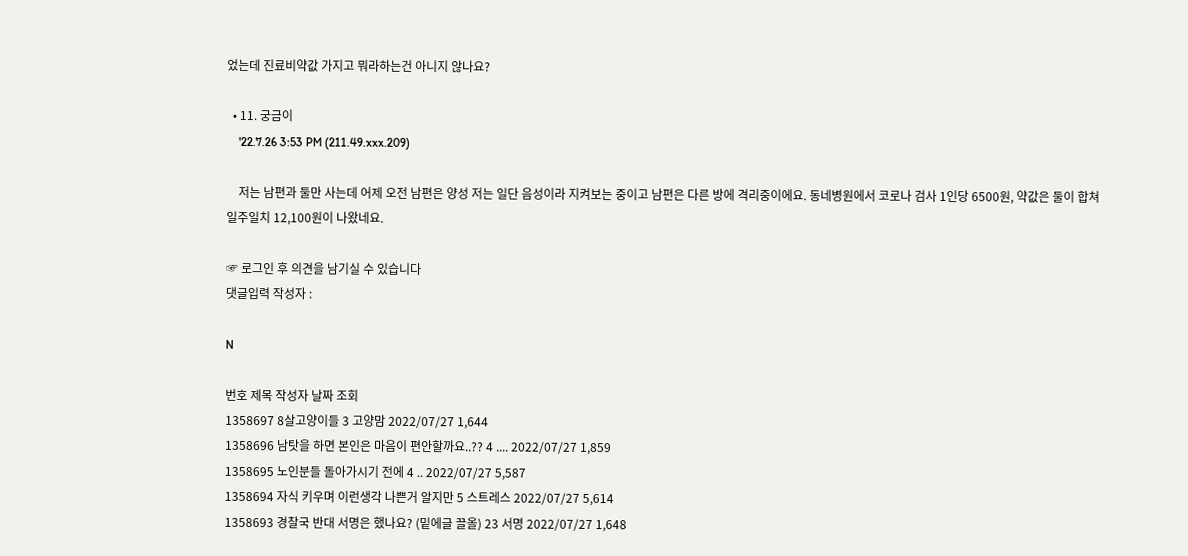었는데 진료비약값 가지고 뭐라하는건 아니지 않나요?

  • 11. 궁금이
    '22.7.26 3:53 PM (211.49.xxx.209)

    저는 남편과 둘만 사는데 어제 오전 남편은 양성 저는 일단 음성이라 지켜보는 중이고 남편은 다른 방에 격리중이에요. 동네병원에서 코로나 검사 1인당 6500원, 약값은 둘이 합쳐 일주일치 12,100원이 나왔네요.

☞ 로그인 후 의견을 남기실 수 있습니다
댓글입력 작성자 :

N

번호 제목 작성자 날짜 조회
1358697 8살고양이들 3 고양맘 2022/07/27 1,644
1358696 남탓을 하면 본인은 마음이 편안할까요..?? 4 .... 2022/07/27 1,859
1358695 노인분들 돌아가시기 전에 4 .. 2022/07/27 5,587
1358694 자식 키우며 이런생각 나쁜거 알지만 5 스트레스 2022/07/27 5,614
1358693 경찰국 반대 서명은 했나요? (밑에글 끌올) 23 서명 2022/07/27 1,648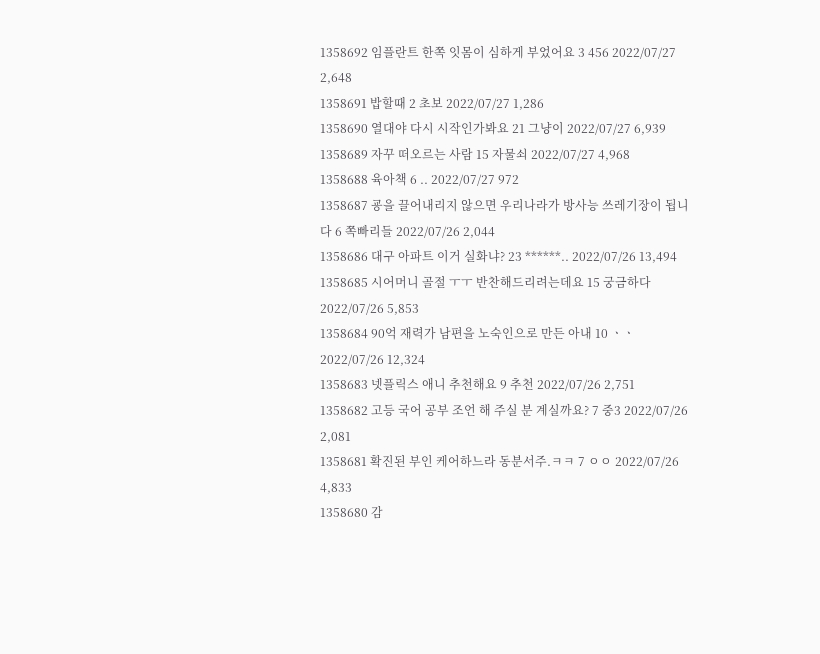1358692 임플란트 한쪽 잇몸이 심하게 부었어요 3 456 2022/07/27 2,648
1358691 밥할때 2 초보 2022/07/27 1,286
1358690 열대야 다시 시작인가봐요 21 그냥이 2022/07/27 6,939
1358689 자꾸 떠오르는 사람 15 자물쇠 2022/07/27 4,968
1358688 육아책 6 .. 2022/07/27 972
1358687 굥을 끌어내리지 않으면 우리나라가 방사능 쓰레기장이 됩니다 6 쪽빠리들 2022/07/26 2,044
1358686 대구 아파트 이거 실화냐? 23 ******.. 2022/07/26 13,494
1358685 시어머니 골절 ㅜㅜ 반찬해드리려는데요 15 궁금하다 2022/07/26 5,853
1358684 90억 재력가 남편을 노숙인으로 만든 아내 10 ㆍㆍ 2022/07/26 12,324
1358683 넷플릭스 애니 추천해요 9 추천 2022/07/26 2,751
1358682 고등 국어 공부 조언 해 주실 분 계실까요? 7 중3 2022/07/26 2,081
1358681 확진된 부인 케어하느라 동분서주.ㅋㅋ 7 ㅇㅇ 2022/07/26 4,833
1358680 감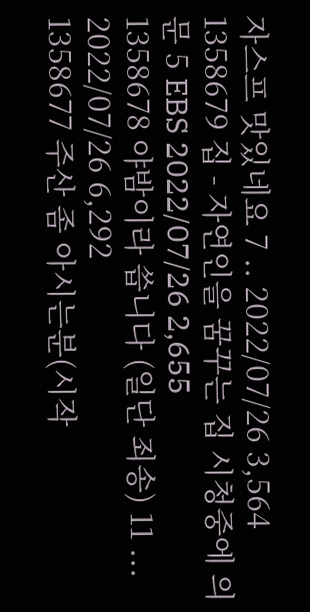자스프 맛있네요 7 .. 2022/07/26 3,564
1358679 집 - 자연인을 꿈꾸는 집 시청중에 의문 5 EBS 2022/07/26 2,655
1358678 야밤이라 씁니다 (일단 죄송) 11 ... 2022/07/26 6,292
1358677 주산 좀 아시는분(시작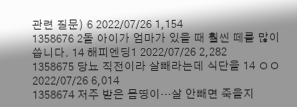관련 질문) 6 2022/07/26 1,154
1358676 2돌 아이가 엄마가 있을 때 훨씬 떼를 많이 씁니다. 14 해피엔딩1 2022/07/26 2,282
1358675 당뇨 직전이라 살빼라는데 식단을 14 ㅇㅇ 2022/07/26 6,014
1358674 저주 받은 몸띵이…살 안빼면 죽을지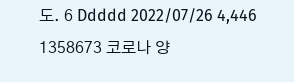도. 6 Ddddd 2022/07/26 4,446
1358673 코로나 양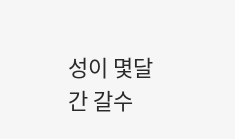성이 몇달간 갈수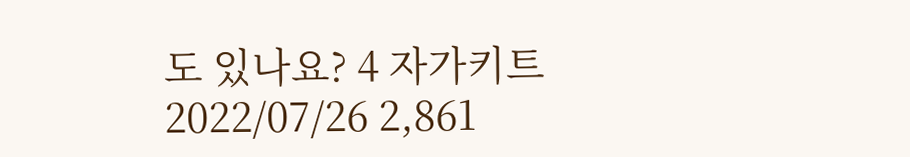도 있나요? 4 자가키트 2022/07/26 2,861